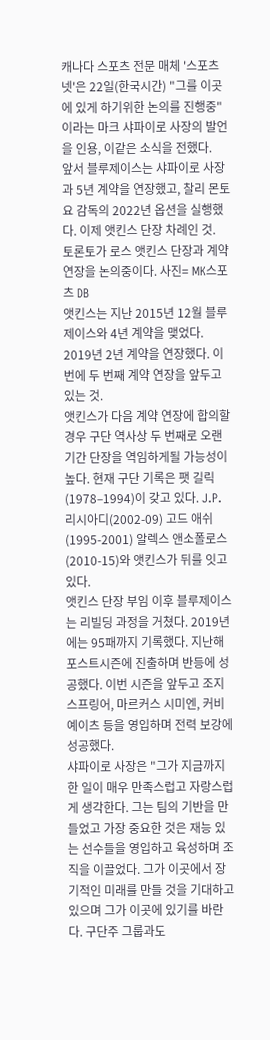캐나다 스포츠 전문 매체 '스포츠넷'은 22일(한국시간) "그를 이곳에 있게 하기위한 논의를 진행중"이라는 마크 샤파이로 사장의 발언을 인용, 이같은 소식을 전했다.
앞서 블루제이스는 샤파이로 사장과 5년 계약을 연장했고, 찰리 몬토요 감독의 2022년 옵션을 실행했다. 이제 앳킨스 단장 차례인 것.
토론토가 로스 앳킨스 단장과 계약 연장을 논의중이다. 사진= MK스포츠 DB
앳킨스는 지난 2015년 12월 블루제이스와 4년 계약을 맺었다. 2019년 2년 계약을 연장했다. 이번에 두 번째 계약 연장을 앞두고 있는 것.
앳킨스가 다음 계약 연장에 합의할 경우 구단 역사상 두 번째로 오랜 기간 단장을 역임하게될 가능성이 높다. 현재 구단 기록은 팻 길릭(1978–1994)이 갖고 있다. J.P. 리시아디(2002-09) 고드 애쉬(1995-2001) 알렉스 앤소폴로스(2010-15)와 앳킨스가 뒤를 잇고 있다.
앳킨스 단장 부임 이후 블루제이스는 리빌딩 과정을 거쳤다. 2019년에는 95패까지 기록했다. 지난해 포스트시즌에 진출하며 반등에 성공했다. 이번 시즌을 앞두고 조지 스프링어, 마르커스 시미엔, 커비 예이츠 등을 영입하며 전력 보강에 성공했다.
샤파이로 사장은 "그가 지금까지 한 일이 매우 만족스럽고 자랑스럽게 생각한다. 그는 팀의 기반을 만들었고 가장 중요한 것은 재능 있는 선수들을 영입하고 육성하며 조직을 이끌었다. 그가 이곳에서 장기적인 미래를 만들 것을 기대하고 있으며 그가 이곳에 있기를 바란다. 구단주 그룹과도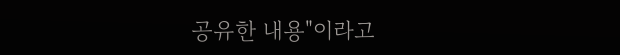공유한 내용"이라고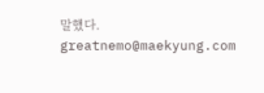말했다. greatnemo@maekyung.com